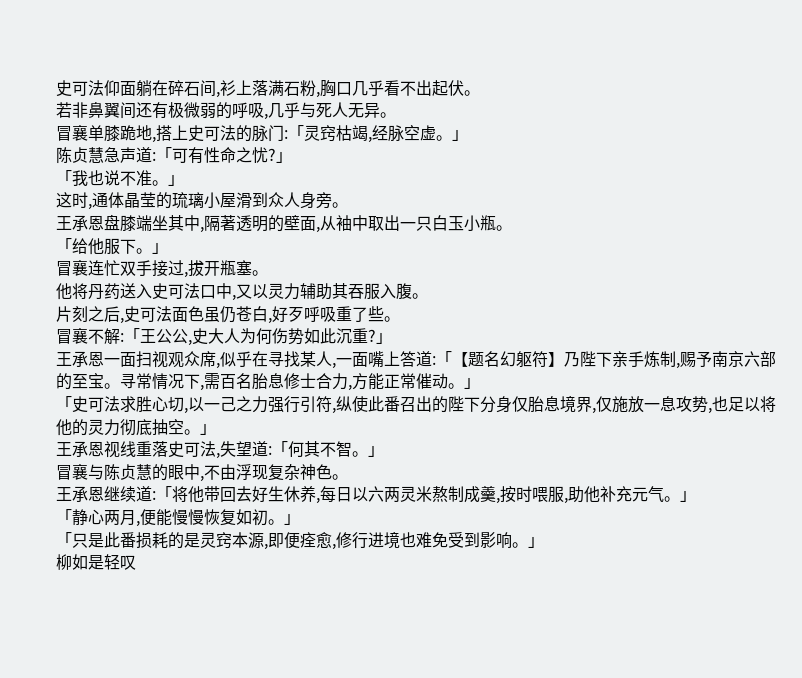史可法仰面躺在碎石间,衫上落满石粉,胸口几乎看不出起伏。
若非鼻翼间还有极微弱的呼吸,几乎与死人无异。
冒襄单膝跪地,搭上史可法的脉门:「灵窍枯竭,经脉空虚。」
陈贞慧急声道:「可有性命之忧?」
「我也说不准。」
这时,通体晶莹的琉璃小屋滑到众人身旁。
王承恩盘膝端坐其中,隔著透明的壁面,从袖中取出一只白玉小瓶。
「给他服下。」
冒襄连忙双手接过,拔开瓶塞。
他将丹药送入史可法口中,又以灵力辅助其吞服入腹。
片刻之后,史可法面色虽仍苍白,好歹呼吸重了些。
冒襄不解:「王公公,史大人为何伤势如此沉重?」
王承恩一面扫视观众席,似乎在寻找某人,一面嘴上答道:「【题名幻躯符】乃陛下亲手炼制,赐予南京六部的至宝。寻常情况下,需百名胎息修士合力,方能正常催动。」
「史可法求胜心切,以一己之力强行引符,纵使此番召出的陛下分身仅胎息境界,仅施放一息攻势,也足以将他的灵力彻底抽空。」
王承恩视线重落史可法,失望道:「何其不智。」
冒襄与陈贞慧的眼中,不由浮现复杂神色。
王承恩继续道:「将他带回去好生休养,每日以六两灵米熬制成羹,按时喂服,助他补充元气。」
「静心两月,便能慢慢恢复如初。」
「只是此番损耗的是灵窍本源,即便痊愈,修行进境也难免受到影响。」
柳如是轻叹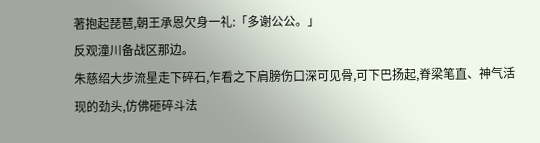著抱起琵琶,朝王承恩欠身一礼:「多谢公公。」
反观潼川备战区那边。
朱慈绍大步流星走下碎石,乍看之下肩膀伤口深可见骨,可下巴扬起,脊梁笔直、神气活现的劲头,仿佛砸碎斗法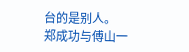台的是别人。
郑成功与傅山一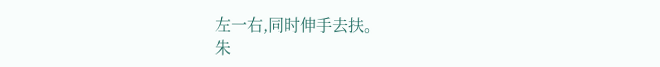左一右,同时伸手去扶。
朱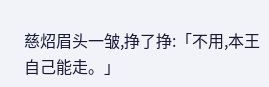慈炤眉头一皱,挣了挣:「不用,本王自己能走。」